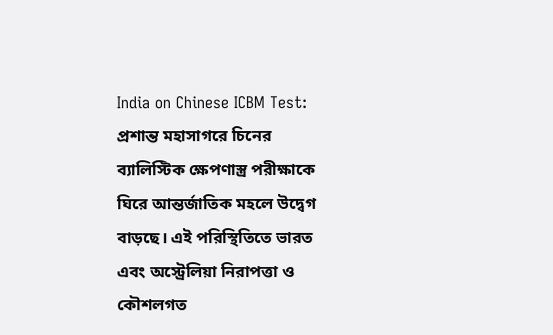India on Chinese ICBM Test: প্রশান্ত মহাসাগরে চিনের ব্যালিস্টিক ক্ষেপণাস্ত্র পরীক্ষাকে ঘিরে আন্তর্জাতিক মহলে উদ্বেগ বাড়ছে। এই পরিস্থিতিতে ভারত এবং অস্ট্রেলিয়া নিরাপত্তা ও কৌশলগত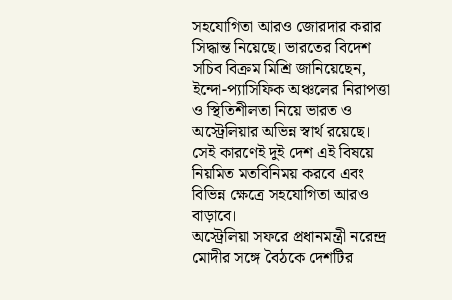সহযোগিতা আরও জোরদার করার সিদ্ধান্ত নিয়েছে। ভারতের বিদেশ সচিব বিক্রম মিশ্রি জানিয়েছেন, ইন্দো-প্যাসিফিক অঞ্চলের নিরাপত্তা ও স্থিতিশীলতা নিয়ে ভারত ও অস্ট্রেলিয়ার অভিন্ন স্বার্থ রয়েছে। সেই কারণেই দুই দেশ এই বিষয়ে নিয়মিত মতবিনিময় করবে এবং বিভিন্ন ক্ষেত্রে সহযোগিতা আরও বাড়াবে।
অস্ট্রেলিয়া সফরে প্রধানমন্ত্রী নরেন্দ্র মোদীর সঙ্গে বৈঠকে দেশটির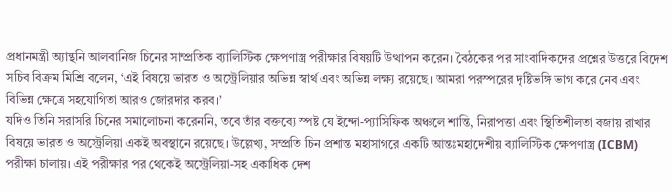প্রধানমন্ত্রী অ্যান্থনি আলবানিজ চিনের সাম্প্রতিক ব্যালিস্টিক ক্ষেপণাস্ত্র পরীক্ষার বিষয়টি উত্থাপন করেন। বৈঠকের পর সাংবাদিকদের প্রশ্নের উত্তরে বিদেশ সচিব বিক্রম মিশ্রি বলেন, ‘এই বিষয়ে ভারত ও অস্ট্রেলিয়ার অভিন্ন স্বার্থ এবং অভিন্ন লক্ষ্য রয়েছে। আমরা পরস্পরের দৃষ্টিভঙ্গি ভাগ করে নেব এবং বিভিন্ন ক্ষেত্রে সহযোগিতা আরও জোরদার করব।’
যদিও তিনি সরাসরি চিনের সমালোচনা করেননি, তবে তাঁর বক্তব্যে স্পষ্ট যে ইন্দো-প্যাসিফিক অঞ্চলে শান্তি, নিরাপত্তা এবং স্থিতিশীলতা বজায় রাখার বিষয়ে ভারত ও অস্ট্রেলিয়া একই অবস্থানে রয়েছে। উল্লেখ্য, সম্প্রতি চিন প্রশান্ত মহাসাগরে একটি আন্তঃমহাদেশীয় ব্যালিস্টিক ক্ষেপণাস্ত্র (ICBM) পরীক্ষা চালায়। এই পরীক্ষার পর থেকেই অস্ট্রেলিয়া-সহ একাধিক দেশ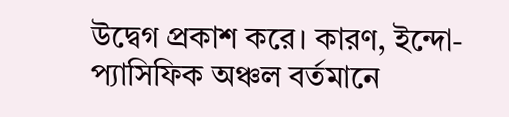উদ্বেগ প্রকাশ করে। কারণ, ইন্দো-প্যাসিফিক অঞ্চল বর্তমানে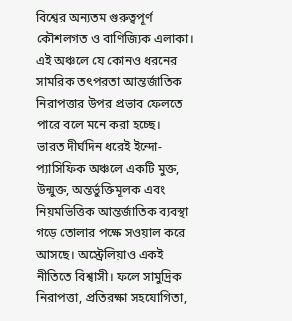বিশ্বের অন্যতম গুরুত্বপূর্ণ কৌশলগত ও বাণিজ্যিক এলাকা। এই অঞ্চলে যে কোনও ধরনের সামরিক তৎপরতা আন্তর্জাতিক নিরাপত্তার উপর প্রভাব ফেলতে পারে বলে মনে করা হচ্ছে।
ভারত দীর্ঘদিন ধরেই ইন্দো-প্যাসিফিক অঞ্চলে একটি মুক্ত, উন্মুক্ত, অন্তর্ভুক্তিমূলক এবং নিয়মভিত্তিক আন্তর্জাতিক ব্যবস্থা গড়ে তোলার পক্ষে সওয়াল করে আসছে। অস্ট্রেলিয়াও একই নীতিতে বিশ্বাসী। ফলে সামুদ্রিক নিরাপত্তা, প্রতিরক্ষা সহযোগিতা,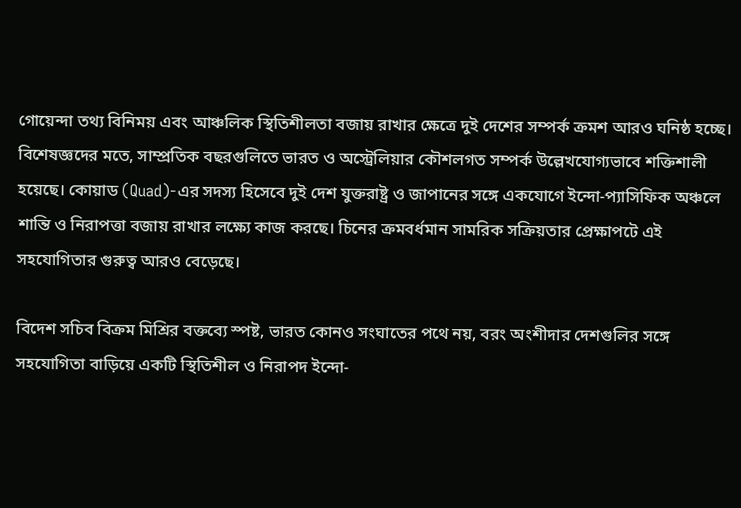গোয়েন্দা তথ্য বিনিময় এবং আঞ্চলিক স্থিতিশীলতা বজায় রাখার ক্ষেত্রে দুই দেশের সম্পর্ক ক্রমশ আরও ঘনিষ্ঠ হচ্ছে।
বিশেষজ্ঞদের মতে, সাম্প্রতিক বছরগুলিতে ভারত ও অস্ট্রেলিয়ার কৌশলগত সম্পর্ক উল্লেখযোগ্যভাবে শক্তিশালী হয়েছে। কোয়াড (Quad)-এর সদস্য হিসেবে দুই দেশ যুক্তরাষ্ট্র ও জাপানের সঙ্গে একযোগে ইন্দো-প্যাসিফিক অঞ্চলে শান্তি ও নিরাপত্তা বজায় রাখার লক্ষ্যে কাজ করছে। চিনের ক্রমবর্ধমান সামরিক সক্রিয়তার প্রেক্ষাপটে এই সহযোগিতার গুরুত্ব আরও বেড়েছে।

বিদেশ সচিব বিক্রম মিশ্রির বক্তব্যে স্পষ্ট, ভারত কোনও সংঘাতের পথে নয়, বরং অংশীদার দেশগুলির সঙ্গে সহযোগিতা বাড়িয়ে একটি স্থিতিশীল ও নিরাপদ ইন্দো-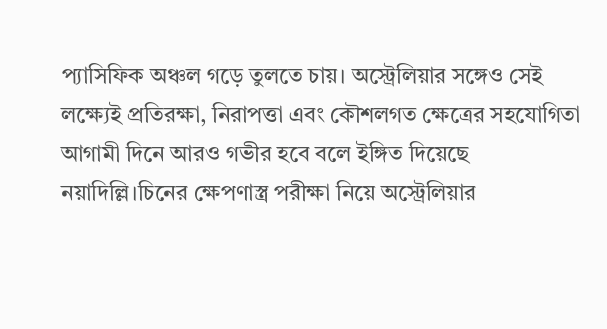প্যাসিফিক অঞ্চল গড়ে তুলতে চায়। অস্ট্রেলিয়ার সঙ্গেও সেই লক্ষ্যেই প্রতিরক্ষা, নিরাপত্তা এবং কৌশলগত ক্ষেত্রের সহযোগিতা আগামী দিনে আরও গভীর হবে বলে ইঙ্গিত দিয়েছে নয়াদিল্লি।চিনের ক্ষেপণাস্ত্র পরীক্ষা নিয়ে অস্ট্রেলিয়ার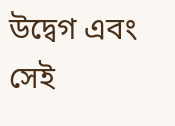উদ্বেগ এবং সেই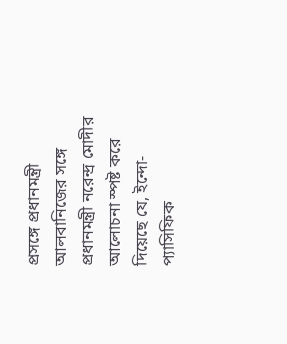প্রসঙ্গে প্রধানমন্ত্রী আলবানিজের সঙ্গে প্রধানমন্ত্রী নরেন্দ্র মোদীর আলোচনা স্পষ্ট করে দিয়েছে যে, ইন্দো-প্যাসিফিক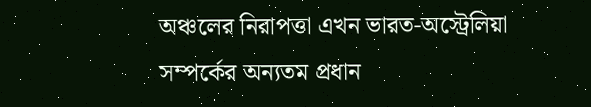অঞ্চলের নিরাপত্তা এখন ভারত-অস্ট্রেলিয়া সম্পর্কের অন্যতম প্রধান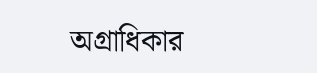অগ্রাধিকার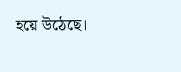হয়ে উঠেছে।